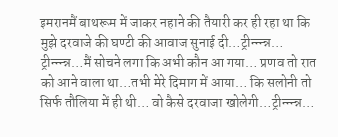इमरानमैं बाथरूम में जाकर नहाने की तैयारी कर ही रहा था कि मुझे दरवाजे की घण्टी की आवाज सुनाई दी…ट्रीन्न्न्न्न… ट्रीन्न्न्न्न…मैं सोचने लगा कि अभी कौन आ गया… प्रणव तो रात को आने वाला था…तभी मेरे दिमाग में आया… कि सलोनी तो सिर्फ तौलिया में ही थी… वो कैसे दरवाजा खोलेगी…ट्रीन्न्न्न्न…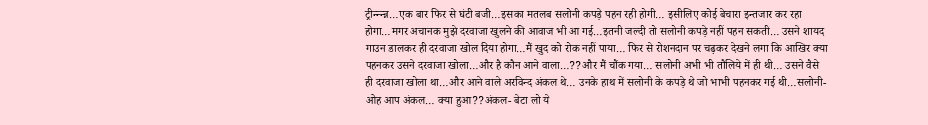ट्रीन्न्न्न्न…एक बार फिर से घंटी बजी…इसका मतलब सलोनी कपड़े पहन रही होगी… इसीलिए कोई बेचारा इन्तजार कर रहा होगा…मगर अचानक मुझे दरवाजा खुलने की आवाज भी आ गई…इतनी जल्दी तो सलोनी कपड़े नहीं पहन सकती… उसने शायद गाउन डालकर ही दरवाजा खोल दिया होगा…मैं खुद को रोक नहीं पाया… फिर से रोशनदान पर चढ़कर देखने लगा कि आखिर क्या पहनकर उसने दरवाजा खोला…और है कौन आने वाला…??और मैं चौंक गया… सलोनी अभी भी तौलिये में ही थी… उसने वैसे ही दरवाजा खोला था…और आने वाले अरविन्द अंकल थे… उनके हाथ में सलोनी के कपड़े थे जो भाभी पहनकर गई थी…सलोनी- ओह आप अंकल… क्या हुआ??अंकल- बेटा लो ये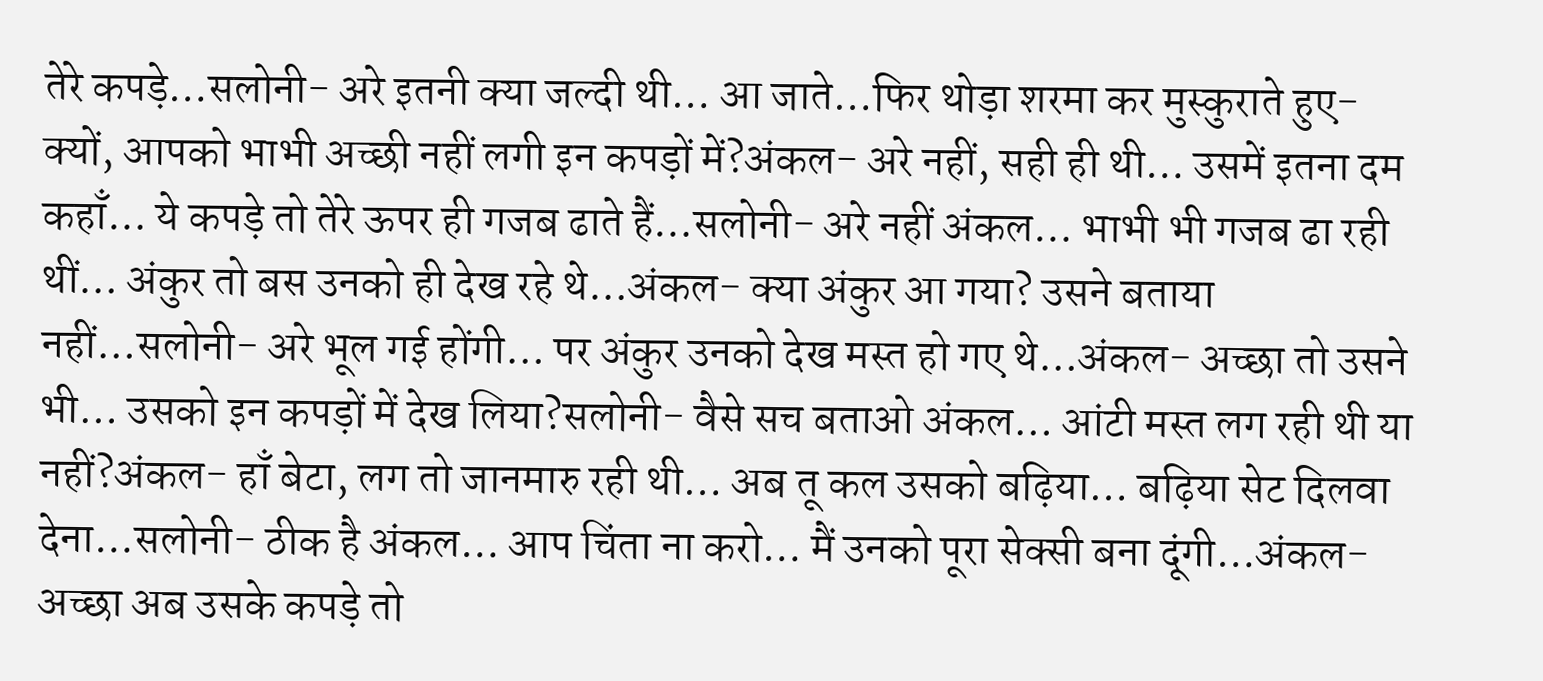तेरे कपड़े…सलोनी- अरे इतनी क्या जल्दी थी… आ जाते…फिर थोड़ा शरमा कर मुस्कुराते हुए- क्यों, आपको भाभी अच्छी नहीं लगी इन कपड़ों में?अंकल- अरे नहीं, सही ही थी… उसमें इतना दम कहाँ… ये कपड़े तो तेरे ऊपर ही गजब ढाते हैं…सलोनी- अरे नहीं अंकल… भाभी भी गजब ढा रही थीं… अंकुर तो बस उनको ही देख रहे थे…अंकल- क्या अंकुर आ गया? उसने बताया नहीं…सलोनी- अरे भूल गई होंगी… पर अंकुर उनको देख मस्त हो गए थे…अंकल- अच्छा तो उसने भी… उसको इन कपड़ों में देख लिया?सलोनी- वैसे सच बताओ अंकल… आंटी मस्त लग रही थी या नहीं?अंकल- हाँ बेटा, लग तो जानमारु रही थी… अब तू कल उसको बढ़िया… बढ़िया सेट दिलवा देना…सलोनी- ठीक है अंकल… आप चिंता ना करो… मैं उनको पूरा सेक्सी बना दूंगी…अंकल- अच्छा अब उसके कपड़े तो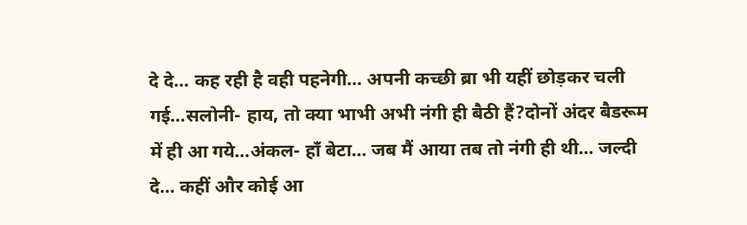दे दे… कह रही है वही पहनेगी… अपनी कच्छी ब्रा भी यहीं छोड़कर चली गई…सलोनी- हाय, तो क्या भाभी अभी नंगी ही बैठी हैं?दोनों अंदर बैडरूम में ही आ गये…अंकल- हाँ बेटा… जब मैं आया तब तो नंगी ही थी… जल्दी दे… कहीं और कोई आ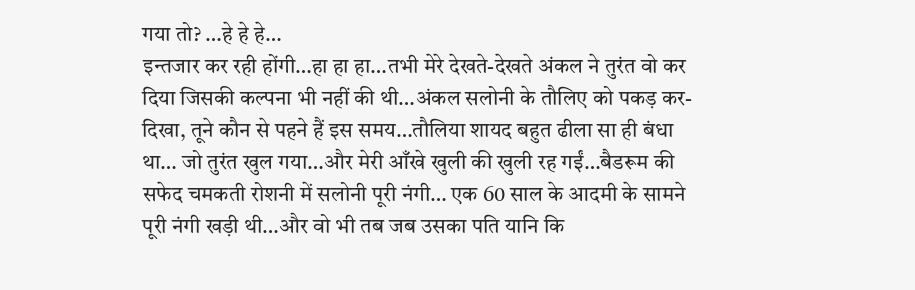गया तो? …हे हे हे…
इन्तजार कर रही होंगी…हा हा हा…तभी मेरे देखते-देखते अंकल ने तुरंत वो कर दिया जिसकी कल्पना भी नहीं की थी…अंकल सलोनी के तौलिए को पकड़ कर- दिखा, तूने कौन से पहने हैं इस समय…तौलिया शायद बहुत ढीला सा ही बंधा था… जो तुरंत खुल गया…और मेरी आँखे खुली की खुली रह गईं…बैडरूम की सफेद चमकती रोशनी में सलोनी पूरी नंगी… एक 60 साल के आदमी के सामने पूरी नंगी खड़ी थी…और वो भी तब जब उसका पति यानि कि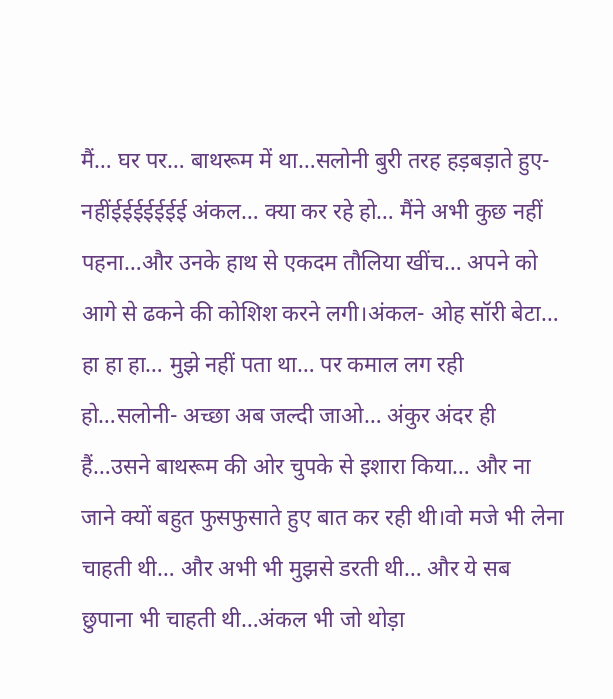मैं… घर पर… बाथरूम में था…सलोनी बुरी तरह हड़बड़ाते हुए- नहींईईईईईईई अंकल… क्या कर रहे हो… मैंने अभी कुछ नहीं पहना…और उनके हाथ से एकदम तौलिया खींच… अपने को आगे से ढकने की कोशिश करने लगी।अंकल- ओह सॉरी बेटा… हा हा हा… मुझे नहीं पता था… पर कमाल लग रही हो…सलोनी- अच्छा अब जल्दी जाओ… अंकुर अंदर ही हैं…उसने बाथरूम की ओर चुपके से इशारा किया… और ना जाने क्यों बहुत फुसफुसाते हुए बात कर रही थी।वो मजे भी लेना चाहती थी… और अभी भी मुझसे डरती थी… और ये सब छुपाना भी चाहती थी…अंकल भी जो थोड़ा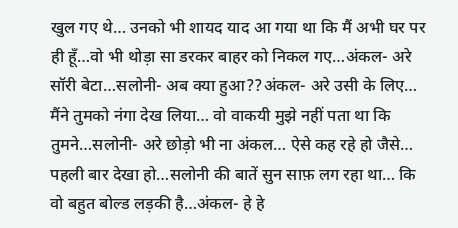खुल गए थे… उनको भी शायद याद आ गया था कि मैं अभी घर पर ही हूँ…वो भी थोड़ा सा डरकर बाहर को निकल गए…अंकल- अरे सॉरी बेटा…सलोनी- अब क्या हुआ??अंकल- अरे उसी के लिए… मैंने तुमको नंगा देख लिया… वो वाकयी मुझे नहीं पता था कि तुमने…सलोनी- अरे छोड़ो भी ना अंकल… ऐसे कह रहे हो जैसे… पहली बार देखा हो…सलोनी की बातें सुन साफ़ लग रहा था… कि वो बहुत बोल्ड लड़की है…अंकल- हे हे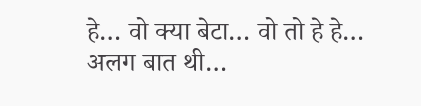हे… वो क्या बेटा… वो तो हे हे… अलग बात थी…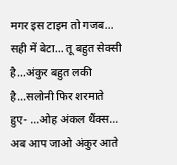मगर इस टाइम तो गजब… सही में बेटा… तू बहुत सेक्सी है…अंकुर बहुत लकी है…सलोनी फिर शरमाते हुए- …ओह अंकल थैंक्स… अब आप जाओ अंकुर आते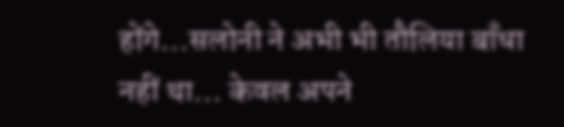होंगे…सलोनी ने अभी भी तौलिया बाँधा नहीं था… केवल अपने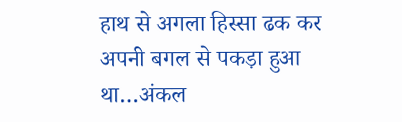हाथ से अगला हिस्सा ढक कर अपनी बगल से पकड़ा हुआ था…अंकल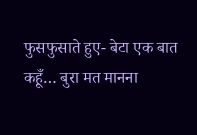फुसफुसाते हुए- बेटा एक बात कहूँ… बुरा मत मानना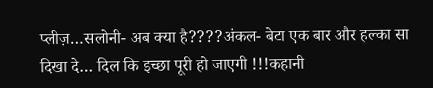प्लीज़…सलोनी- अब क्या है????अंकल- बेटा एक बार और हल्का सा दिखा दे… दिल कि इच्छा पूरी हो जाएगी !!!कहानी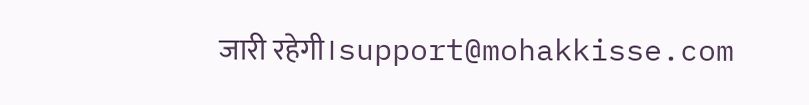जारी रहेगी।support@mohakkisse.com